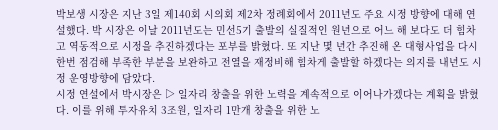박보생 시장은 지난 3일 제140회 시의회 제2차 정례회에서 2011년도 주요 시정 방향에 대해 연설했다. 박 시장은 이날 2011년도는 민선5기 출발의 실질적인 원년으로 어느 해 보다도 더 힘차고 역동적으로 시정을 추진하겠다는 포부를 밝혔다. 또 지난 몇 년간 추진해 온 대형사업을 다시 한번 점검해 부족한 부분을 보완하고 전열을 재정비해 힘차게 출발할 하겠다는 의지를 내년도 시정 운영방향에 담았다.
시정 연설에서 박시장은 ▷ 일자리 창출을 위한 노력을 계속적으로 이어나가겠다는 계획을 밝혔다. 이를 위해 투자유치 3조원, 일자리 1만개 창출을 위한 노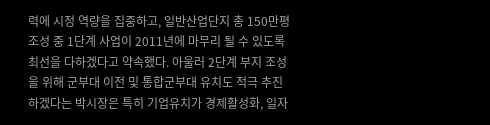력에 시정 역량을 집중하고, 일반산업단지 총 150만평 조성 중 1단계 사업이 2011년에 마무리 될 수 있도록 최선을 다하겠다고 약속했다. 아울러 2단계 부지 조성을 위해 군부대 이전 및 통합군부대 유치도 적극 추진하겠다는 박시장은 특히 기업유치가 경제활성화, 일자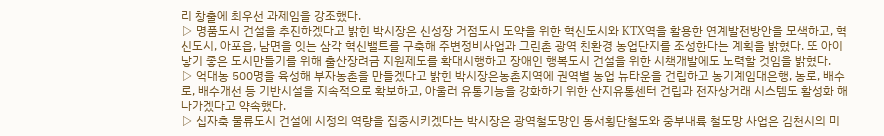리 창출에 최우선 과제임을 강조했다.
▷ 명품도시 건설을 추진하겠다고 밝힌 박시장은 신성장 거점도시 도약을 위한 혁신도시와 KTX역을 활용한 연계발전방안을 모색하고, 혁신도시, 아포읍, 남면을 잇는 삼각 혁신밸트를 구축해 주변정비사업과 그린촌 광역 친환경 농업단지를 조성한다는 계획을 밝혔다. 또 아이낳기 좋은 도시만들기를 위해 출산장려금 지원제도를 확대시행하고 장애인 행복도시 건설을 위한 시책개발에도 노력할 것임을 밝혔다.
▷ 억대농 500명을 육성해 부자농촌을 만들겠다고 밝힌 박시장은농촌지역에 권역별 농업 뉴타운을 건립하고 농기계임대은행, 농로, 배수로, 배수개선 등 기반시설을 지속적으로 확보하고, 아울러 유통기능을 강화하기 위한 산지유통센터 건립과 전자상거래 시스템도 활성화 해 나가겠다고 약속했다.
▷ 십자축 물류도시 건설에 시정의 역량을 집중시키겠다는 박시장은 광역철도망인 동서횡단철도와 중부내륙 철도망 사업은 김천시의 미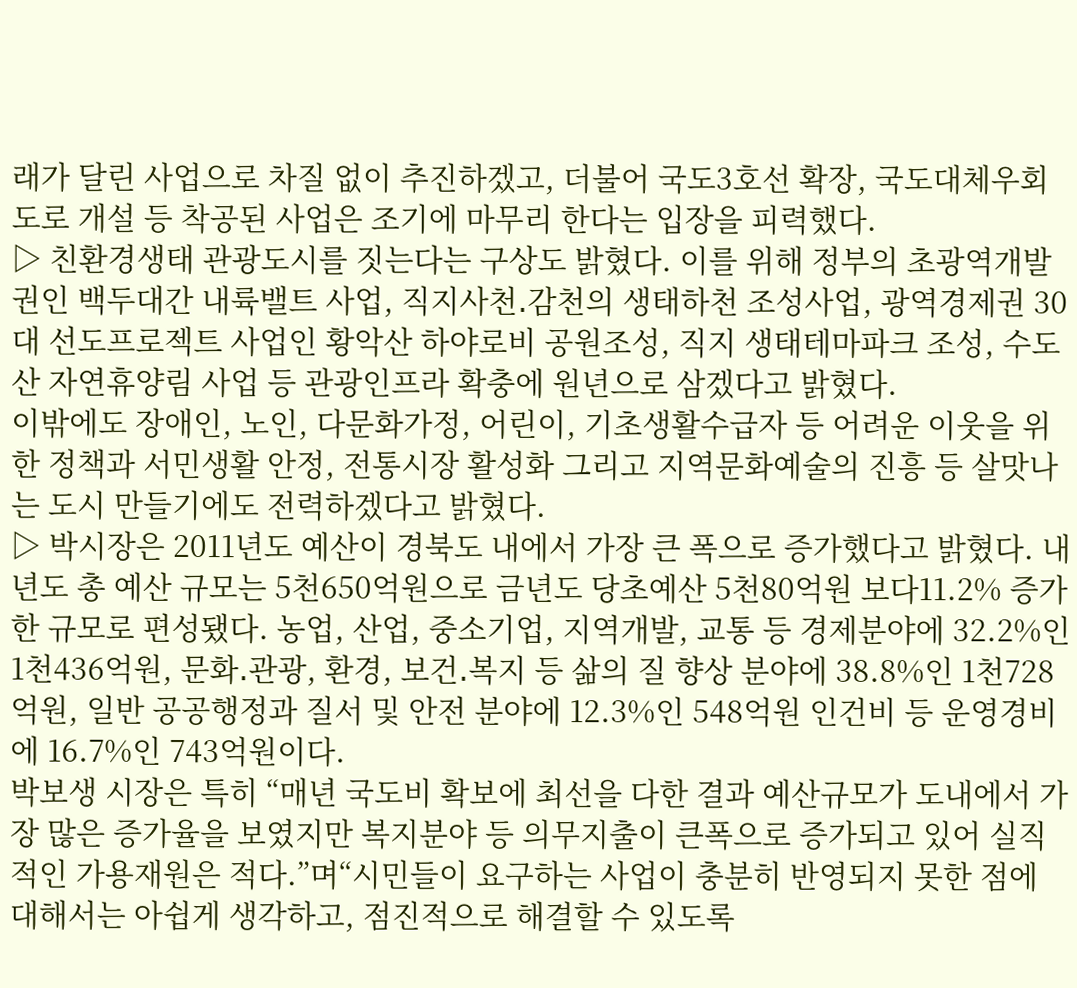래가 달린 사업으로 차질 없이 추진하겠고, 더불어 국도3호선 확장, 국도대체우회도로 개설 등 착공된 사업은 조기에 마무리 한다는 입장을 피력했다.
▷ 친환경생태 관광도시를 짓는다는 구상도 밝혔다. 이를 위해 정부의 초광역개발권인 백두대간 내륙밸트 사업, 직지사천․감천의 생태하천 조성사업, 광역경제권 30대 선도프로젝트 사업인 황악산 하야로비 공원조성, 직지 생태테마파크 조성, 수도산 자연휴양림 사업 등 관광인프라 확충에 원년으로 삼겠다고 밝혔다.
이밖에도 장애인, 노인, 다문화가정, 어린이, 기초생활수급자 등 어려운 이웃을 위한 정책과 서민생활 안정, 전통시장 활성화 그리고 지역문화예술의 진흥 등 살맛나는 도시 만들기에도 전력하겠다고 밝혔다.
▷ 박시장은 2011년도 예산이 경북도 내에서 가장 큰 폭으로 증가했다고 밝혔다. 내년도 총 예산 규모는 5천650억원으로 금년도 당초예산 5천80억원 보다11.2% 증가한 규모로 편성됐다. 농업, 산업, 중소기업, 지역개발, 교통 등 경제분야에 32.2%인 1천436억원, 문화․관광, 환경, 보건․복지 등 삶의 질 향상 분야에 38.8%인 1천728억원, 일반 공공행정과 질서 및 안전 분야에 12.3%인 548억원 인건비 등 운영경비에 16.7%인 743억원이다.
박보생 시장은 특히 “매년 국도비 확보에 최선을 다한 결과 예산규모가 도내에서 가장 많은 증가율을 보였지만 복지분야 등 의무지출이 큰폭으로 증가되고 있어 실직적인 가용재원은 적다.”며“시민들이 요구하는 사업이 충분히 반영되지 못한 점에 대해서는 아쉽게 생각하고, 점진적으로 해결할 수 있도록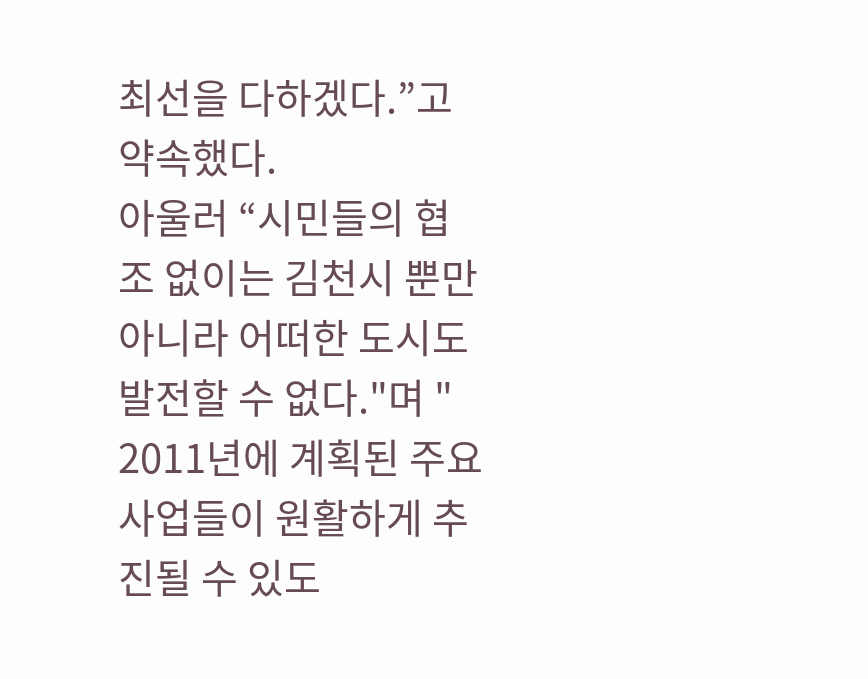최선을 다하겠다.”고 약속했다.
아울러 “시민들의 협조 없이는 김천시 뿐만 아니라 어떠한 도시도 발전할 수 없다."며 " 2011년에 계획된 주요 사업들이 원활하게 추진될 수 있도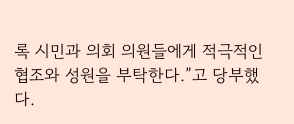록 시민과 의회 의원들에게 적극적인 협조와 성원을 부탁한다.”고 당부했다.